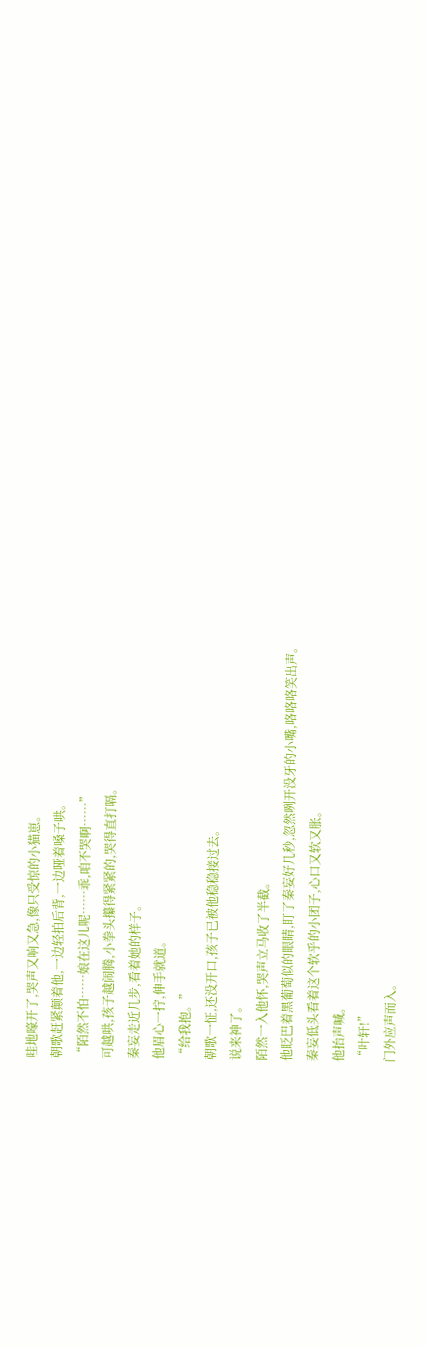哇地嚎开了,哭声又响又急,像只受惊的小猫崽。
朝歌赶紧颠着他,一边轻拍后背,一边哑着嗓子哄。
“陌然不怕……娘在这儿呢……乖,咱不哭啊……”
可越哄,孩子越闹腾,小拳头攥得紧紧的,哭得直打嗝。
秦妄走近几步,看着她的样子。
他眉心一拧,伸手就道。
“给我抱。”
朝歌一怔,还没开口,孩子已被他稳稳接过去。
说来神了。
陌然一入他怀,哭声立马收了半截。
他眨巴着黑葡萄似的眼睛,盯了秦妄好几秒,忽然咧开没牙的小嘴,咯咯咯笑出声。
秦妄低头看着这个软乎的小团子,心口又软又胀。
他抬声喊。
“叶轩!”
门外应声而入。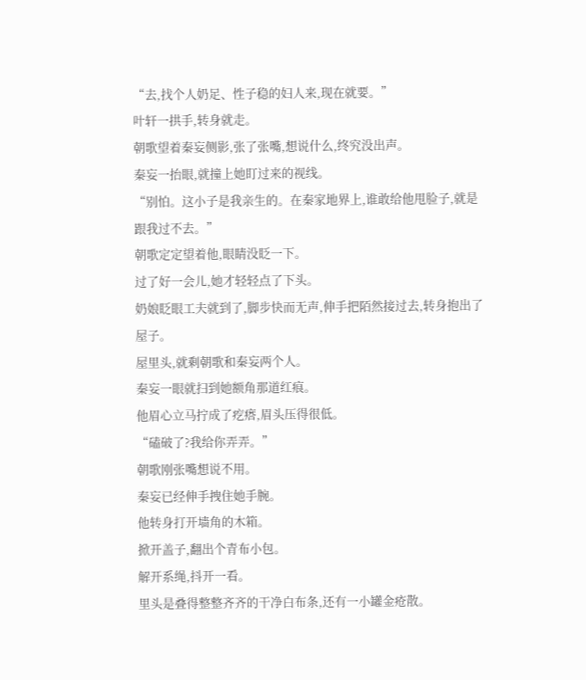“去,找个人奶足、性子稳的妇人来,现在就要。”
叶轩一拱手,转身就走。
朝歌望着秦妄侧影,张了张嘴,想说什么,终究没出声。
秦妄一抬眼,就撞上她盯过来的视线。
“别怕。这小子是我亲生的。在秦家地界上,谁敢给他甩脸子,就是跟我过不去。”
朝歌定定望着他,眼睛没眨一下。
过了好一会儿,她才轻轻点了下头。
奶娘眨眼工夫就到了,脚步快而无声,伸手把陌然接过去,转身抱出了屋子。
屋里头,就剩朝歌和秦妄两个人。
秦妄一眼就扫到她额角那道红痕。
他眉心立马拧成了疙瘩,眉头压得很低。
“磕破了?我给你弄弄。”
朝歌刚张嘴想说不用。
秦妄已经伸手拽住她手腕。
他转身打开墙角的木箱。
掀开盖子,翻出个青布小包。
解开系绳,抖开一看。
里头是叠得整整齐齐的干净白布条,还有一小罐金疮散。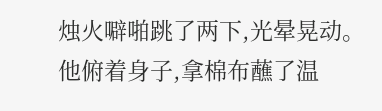烛火噼啪跳了两下,光晕晃动。
他俯着身子,拿棉布蘸了温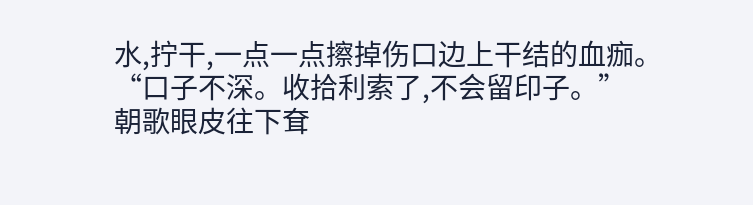水,拧干,一点一点擦掉伤口边上干结的血痂。
“口子不深。收拾利索了,不会留印子。”
朝歌眼皮往下耷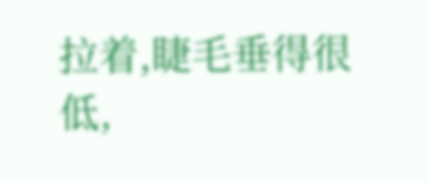拉着,睫毛垂得很低,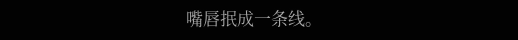嘴唇抿成一条线。